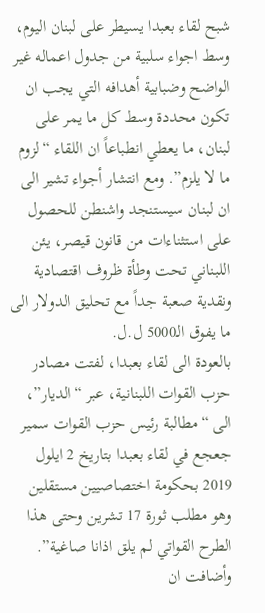شبح لقاء بعبدا يسيطر على لبنان اليوم، وسط اجواء سلبية من جدول اعماله غير الواضح وضبابية أهدافه التي يجب ان تكون محددة وسط كل ما يمر على لبنان، ما يعطي انطباعاً ان اللقاء “لزوم ما لا يلزم”. ومع انتشار أجواء تشير الى ان لبنان سيستنجد واشنطن للحصول على استثناءات من قانون قيصر، يئن اللبناني تحت وطأة ظروف اقتصادية ونقدية صعبة جداً مع تحليق الدولار الى ما يفوق الـ5000 ل.ل.
بالعودة الى لقاء بعبدا، لفتت مصادر حزب القوات اللبنانية، عبر “الديار”، الى “مطالبة رئيس حزب القوات سمير جعجع في لقاء بعبدا بتاريخ 2 ايلول 2019 بحكومة اختصاصيين مستقلين وهو مطلب ثورة 17 تشرين وحتى هذا الطرح القواتي لم يلق اذانا صاغية”. وأضافت ان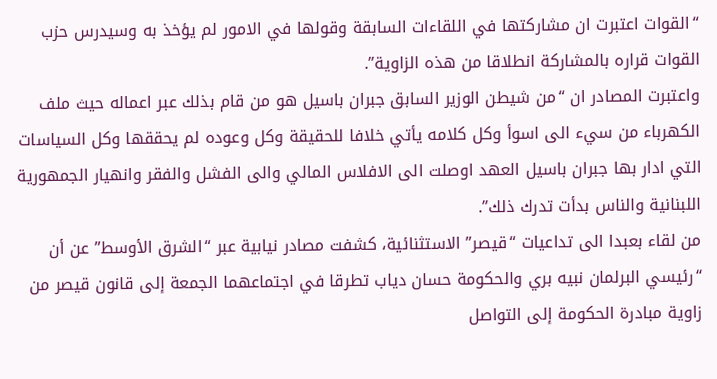“القوات اعتبرت ان مشاركتها في اللقاءات السابقة وقولها في الامور لم يؤخذ به وسيدرس حزب القوات قراره بالمشاركة انطلاقا من هذه الزاوية”.
واعتبرت المصادر ان “من شيطن الوزير السابق جبران باسيل هو من قام بذلك عبر اعماله حيث ملف الكهرباء من سيء الى اسوأ وكل كلامه يأتي خلافا للحقيقة وكل وعوده لم يحققها وكل السياسات التي ادار بها جبران باسيل العهد اوصلت الى الافلاس المالي والى الفشل والفقر وانهيار الجمهورية اللبنانية والناس بدأت تدرك ذلك”.
من لقاء بعبدا الى تداعيات “قيصر” الاستثنائية، كشفت مصادر نيابية عبر “الشرق الأوسط” عن أن “رئيسي البرلمان نبيه بري والحكومة حسان دياب تطرقا في اجتماعهما الجمعة إلى قانون قيصر من زاوية مبادرة الحكومة إلى التواصل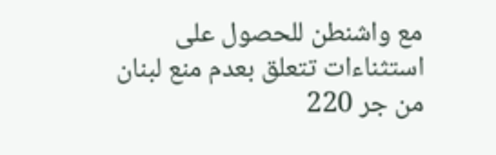مع واشنطن للحصول على استثناءات تتعلق بعدم منع لبنان من جر 220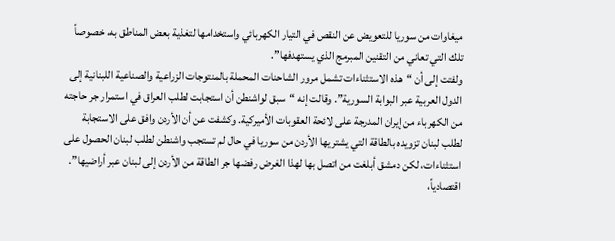ميغاوات من سوريا للتعويض عن النقص في التيار الكهربائي واستخدامها لتغذية بعض المناطق به، خصوصاً تلك التي تعاني من التقنين المبرمج الذي يستهدفها”.
ولفتت إلى أن “هذه الاستثناءات تشمل مرور الشاحنات المحملة بالمنتوجات الزراعية والصناعية اللبنانية إلى الدول العربية عبر البوابة السورية”. وقالت إنه “سبق لواشنطن أن استجابت لطلب العراق في استمرار جر حاجته من الكهرباء من إيران المدرجة على لائحة العقوبات الأميركية. وكشفت عن أن الأردن وافق على الاستجابة لطلب لبنان تزويده بالطاقة التي يشتريها الأردن من سوريا في حال لم تستجب واشنطن لطلب لبنان الحصول على استثناءات، لكن دمشق أبلغت من اتصل بها لهذا الغرض رفضها جر الطاقة من الأردن إلى لبنان عبر أراضيها”.
اقتصادياً،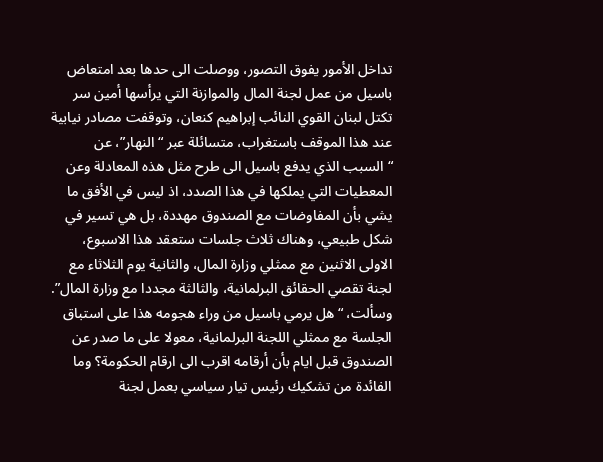تداخل الأمور يفوق التصور، ووصلت الى حدها بعد امتعاض باسيل من عمل لجنة المال والموازنة التي يرأسها أمين سر تكتل لبنان القوي النائب إبراهيم كنعان، وتوقفت مصادر نيابية عند هذا الموقف باستغراب، متسائلة عبر “النهار”، عن “السبب الذي يدفع باسيل الى طرح مثل هذه المعادلة وعن المعطيات التي يملكها في هذا الصدد، اذ ليس في الأفق ما يشي بأن المفاوضات مع الصندوق مهددة، بل هي تسير في شكل طبيعي، وهناك ثلاث جلسات ستعقد هذا الاسبوع، الاولى الاثنين مع ممثلي وزارة المال، والثانية يوم الثلاثاء مع لجنة تقصي الحقائق البرلمانية، والثالثة مجددا مع وزارة المال”.
وسألت، “هل يرمي باسيل من وراء هجومه هذا على استباق الجلسة مع ممثلي اللجنة البرلمانية، معولا على ما صدر عن الصندوق قبل ايام بأن أرقامه اقرب الى ارقام الحكومة؟ وما الفائدة من تشكيك رئيس تيار سياسي بعمل لجنة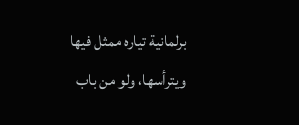برلمانية تياره ممثل فيها ويترأسها، ولو من باب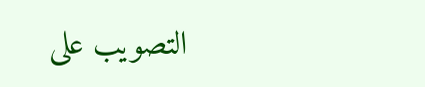التصويب على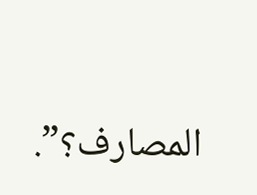المصارف؟”.